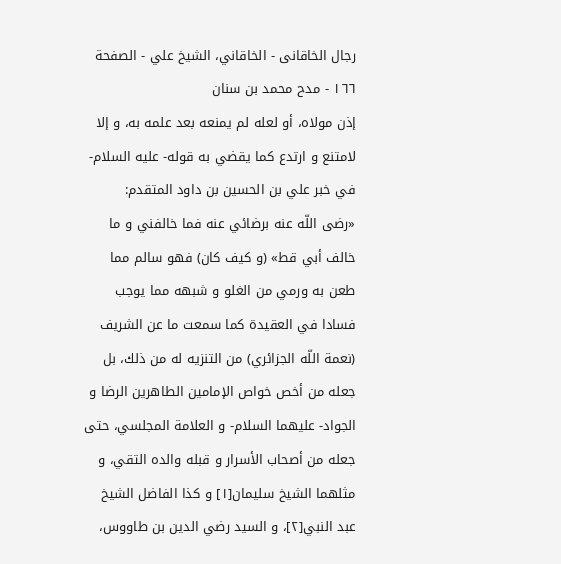رجال الخاقانى - الخاقاني، الشيخ علي - الصفحة ١٦٦ - مدح محمد بن سنان
إذن مولاه، أو لعله لم يمنعه بعد علمه به، و إلا لامتنع و ارتدع كما يقضي به قوله- عليه السلام- في خبر علي بن الحسين بن داود المتقدم:
«رضى اللّه عنه برضائي عنه فما خالفني و ما خالف أبي قط» (و كيف كان) فهو سالم مما طعن به ورمي من الغلو و شبهه مما يوجب فسادا في العقيدة كما سمعت ما عن الشريف (نعمة اللّه الجزائري) من التنزيه له من ذلك، بل جعله من أخص خواص الإمامين الطاهرين الرضا و الجواد- عليهما السلام- و العلامة المجلسي، حتى جعله من أصحاب الأسرار و قبله والده التقي، و مثلهما الشيخ سليمان[١] و كذا الفاضل الشيخ عبد النبي[٢]، و السيد رضي الدين بن طاووس،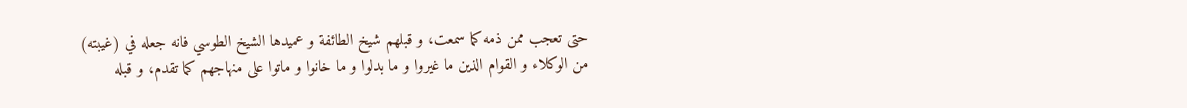حتى تعجب ممن ذمه كما سمعت، و قبلهم شيخ الطائفة و عميدها الشيخ الطوسي فانه جعله في (غيبته) من الوكلاء و القوام الذين ما غيروا و ما بدلوا و ما خانوا و ماتوا على منهاجهم كما تقدم، و قبله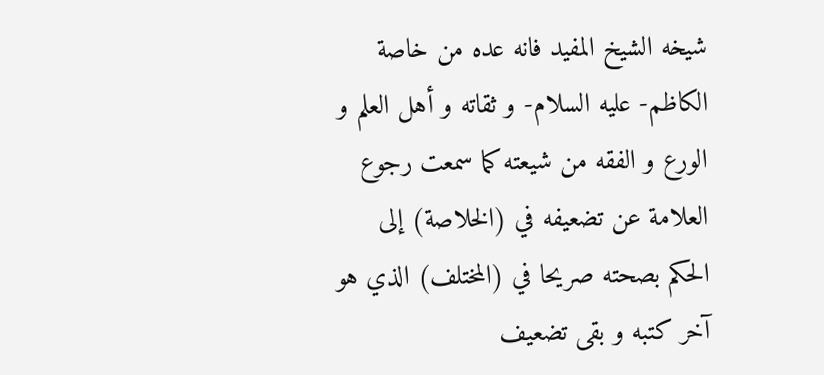شيخه الشيخ المفيد فانه عده من خاصة الكاظم- عليه السلام- و ثقاته و أهل العلم و الورع و الفقه من شيعته كما سمعت رجوع العلامة عن تضعيفه في (الخلاصة) إلى الحكم بصحته صريحا في (المختلف) الذي هو آخر كتبه و بقى تضعيف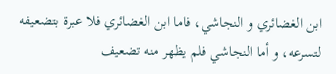ابن الغضائري و النجاشي، فاما ابن الغضائري فلا عبرة بتضعيفه لتسرعه، و أما النجاشي فلم يظهر منه تضعيف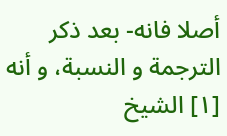أصلا فانه- بعد ذكر الترجمة و النسبة، و أنه
[١] الشيخ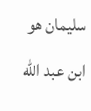سليمان هو ابن عبد اللّه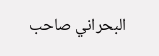البحراني صاحب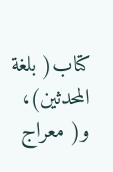كتاب( بلغة المحدثين)، و( معراج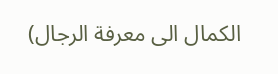الكمال الى معرفة الرجال)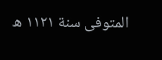المتوفى سنة ١١٢١ ه